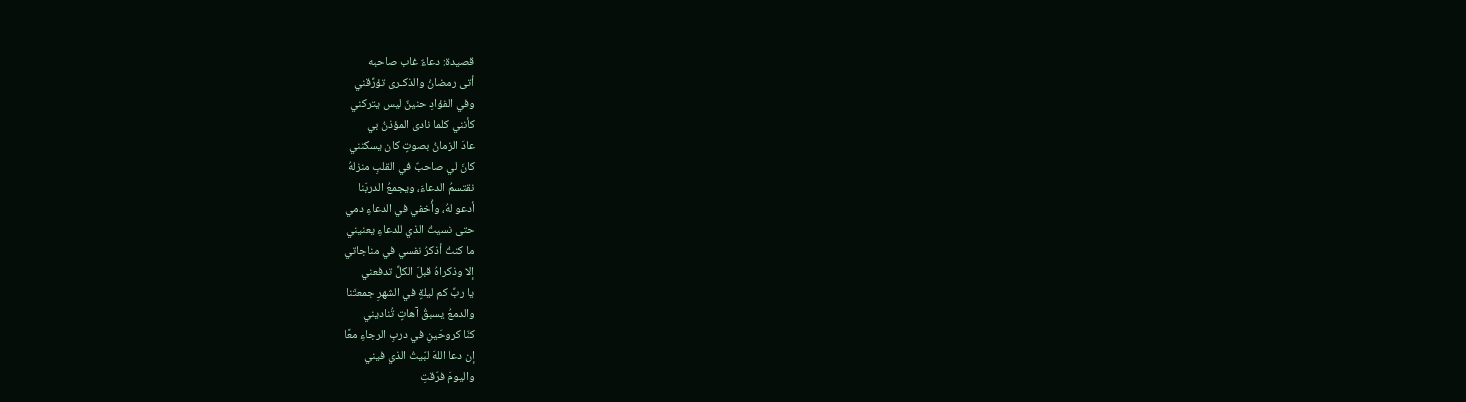قصيدة: دعاءٌ غاب صاحبه
أتى رمضانُ والذكـرى تؤرِّقني
وفي الفؤادِ حنينٌ ليس يتركني
كأنني كلما نادى المؤذنُ بي
عادَ الزمانُ بصوتٍ كان يسكنني
كانَ لي صاحبٌ في القلبِ منزلهُ
نقتسمُ الدعاءَ، ويجمعُ الدربَنا
أدعو لهُ، وأُخفي في الدعاءِ دمي
حتى نسيتُ الذي للدعاءِ يعنيني
ما كنتُ أذكرُ نفسي في مناجاتي
إلا وذكراهُ قبلَ الكلِّ تدفعني
يا ربِّ كم ليلةٍ في الشهرِ جمعتَنا
والدمعُ يسبقُ آهاتٍ تُناديني
كنّا كروحَينِ في دربِ الرجاءِ معًا
إن دعا اللهَ لبّيتُ الذي فيني
واليومَ فرّقتِ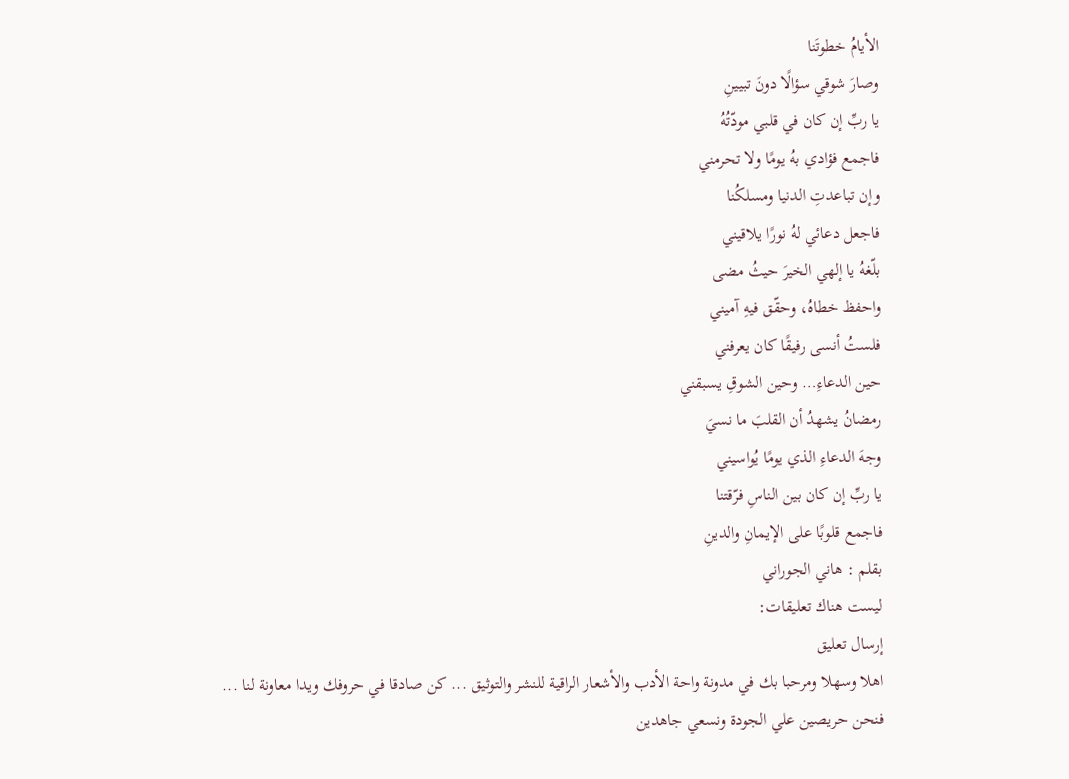الأيامُ خطوتَنا
وصارَ شوقي سؤالًا دونَ تبيينِ
يا ربِّ إن كان في قلبي مودّتُهُ
فاجمع فؤادي بهُ يومًا ولا تحرمني
وإن تباعدتِ الدنيا ومسلكُنا
فاجعل دعائي لهُ نورًا يلاقيني
بلّغهُ يا إلهي الخيرَ حيثُ مضى
واحفظ خطاهُ، وحقّق فيهِ آميني
فلستُ أنسى رفيقًا كان يعرفني
حين الدعاءِ… وحين الشوقِ يسبقني
رمضانُ يشهدُ أن القلبَ ما نسيَ
وجهَ الدعاءِ الذي يومًا يُواسيني
يا ربِّ إن كان بين الناسِ فرّقتنا
فاجمع قلوبًا على الإيمانِ والدينِ
بقلم : هاني الجوراني
ليست هناك تعليقات:
إرسال تعليق
اهلا وسهلا ومرحبا بك في مدونة واحة الأدب والأشعار الراقية للنشر والتوثيق ... كن صادقا في حروفك ويدا معاونة لنا ... فنحن حريصين علي الجودة ونسعي جاهدين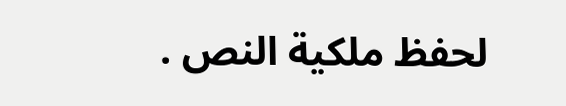لحفظ ملكية النص .